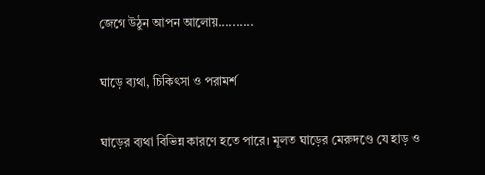জেগে উঠুন আপন আলোয়..........

ঘাড়ে ব্যথা, চিকিৎসা ও পরামর্শ

ঘাড়ের ব্যথা বিভিন্ন কারণে হতে পারে। মূলত ঘাড়ের মেরুদণ্ডে যে হাড় ও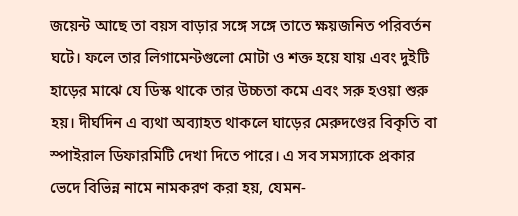জয়েন্ট আছে তা বয়স বাড়ার সঙ্গে সঙ্গে তাতে ক্ষয়জনিত পরিবর্তন ঘটে। ফলে তার লিগামেন্টগুলো মোটা ও শক্ত হয়ে যায় এবং দুইটি হাড়ের মাঝে যে ডিস্ক থাকে তার উচ্চতা কমে এবং সরু হওয়া শুরু হয়। দীর্ঘদিন এ ব্যথা অব্যাহত থাকলে ঘাড়ের মেরুদণ্ডের বিকৃতি বা স্পাইরাল ডিফারমিটি দেখা দিতে পারে। এ সব সমস্যাকে প্রকার ভেদে বিভিন্ন নামে নামকরণ করা হয়, যেমন-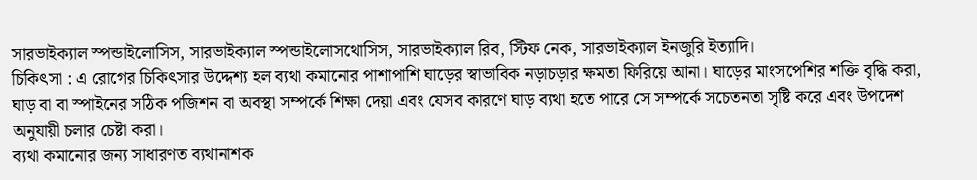সারভাইক্যাল স্পন্ডাইলোসিস, সারভাইক্যাল স্পন্ডাইলোসথোসিস, সারভাইক্যাল রিব, স্টিফ নেক, সারভাইক্যাল ইনজুরি ইত্যাদি।
চিকিৎসা : এ রোগের চিকিৎসার উদ্দেশ্য হল ব্যথা কমানোর পাশাপাশি ঘাড়ের স্বাভাবিক নড়াচড়ার ক্ষমতা ফিরিয়ে আনা। ঘাড়ের মাংসপেশির শক্তি বৃদ্ধি করা, ঘাড় বা বা স্পাইনের সঠিক পজিশন বা অবস্থা সম্পর্কে শিক্ষা দেয়া এবং যেসব কারণে ঘাড় ব্যথা হতে পারে সে সম্পর্কে সচেতনতা সৃষ্টি করে এবং উপদেশ অনুযায়ী চলার চেষ্টা করা।
ব্যথা কমানোর জন্য সাধারণত ব্যথানাশক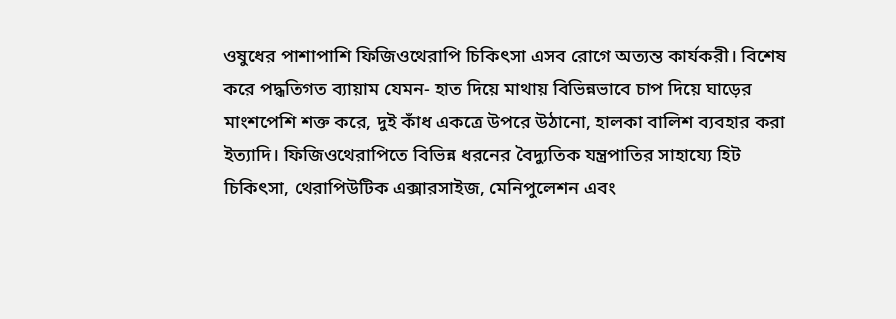ওষুধের পাশাপাশি ফিজিওথেরাপি চিকিৎসা এসব রোগে অত্যন্ত কার্যকরী। বিশেষ করে পদ্ধতিগত ব্যায়াম যেমন- হাত দিয়ে মাথায় বিভিন্নভাবে চাপ দিয়ে ঘাড়ের মাংশপেশি শক্ত করে, দুই কাঁধ একত্রে উপরে উঠানো, হালকা বালিশ ব্যবহার করা ইত্যাদি। ফিজিওথেরাপিতে বিভিন্ন ধরনের বৈদ্যুতিক যন্ত্রপাতির সাহায্যে হিট চিকিৎসা, থেরাপিউটিক এক্সারসাইজ, মেনিপুলেশন এবং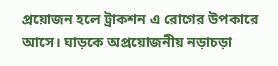প্রয়োজন হলে ট্রাকশন এ রোগের উপকারে আসে। ঘাড়কে অপ্রয়োজনীয় নড়াচড়া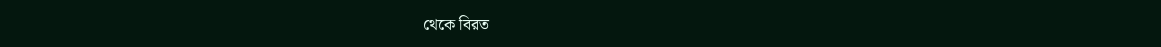থেকে বিরত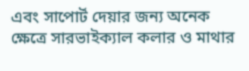এবং সাপোর্ট দেয়ার জন্য অনেক ক্ষেত্রে সারভাইক্যাল কলার ও মাথার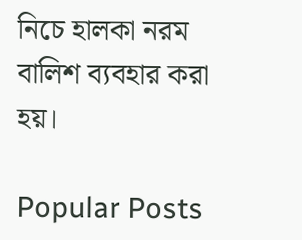নিচে হালকা নরম বালিশ ব্যবহার করা হয়।

Popular Posts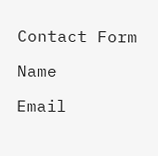Contact Form

Name

Email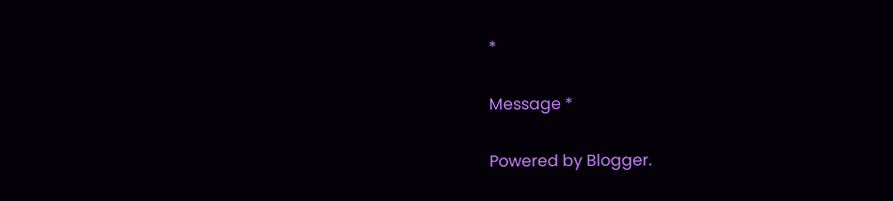*

Message *

Powered by Blogger.